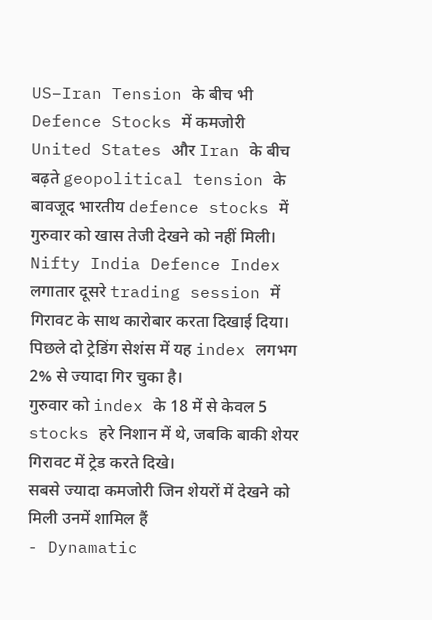US–Iran Tension के बीच भी Defence Stocks में कमजोरी
United States और Iran के बीच बढ़ते geopolitical tension के बावजूद भारतीय defence stocks में गुरुवार को खास तेजी देखने को नहीं मिली।
Nifty India Defence Index लगातार दूसरे trading session में गिरावट के साथ कारोबार करता दिखाई दिया।
पिछले दो ट्रेडिंग सेशंस में यह index लगभग 2% से ज्यादा गिर चुका है।
गुरुवार को index के 18 में से केवल 5 stocks हरे निशान में थे, जबकि बाकी शेयर गिरावट में ट्रेड करते दिखे।
सबसे ज्यादा कमजोरी जिन शेयरों में देखने को मिली उनमें शामिल हैं
- Dynamatic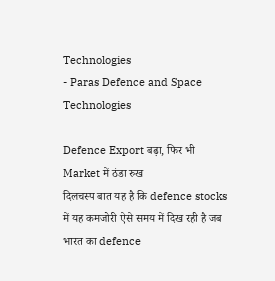Technologies
- Paras Defence and Space Technologies

Defence Export बढ़ा, फिर भी Market में ठंडा रुख
दिलचस्प बात यह है कि defence stocks में यह कमजोरी ऐसे समय में दिख रही है जब भारत का defence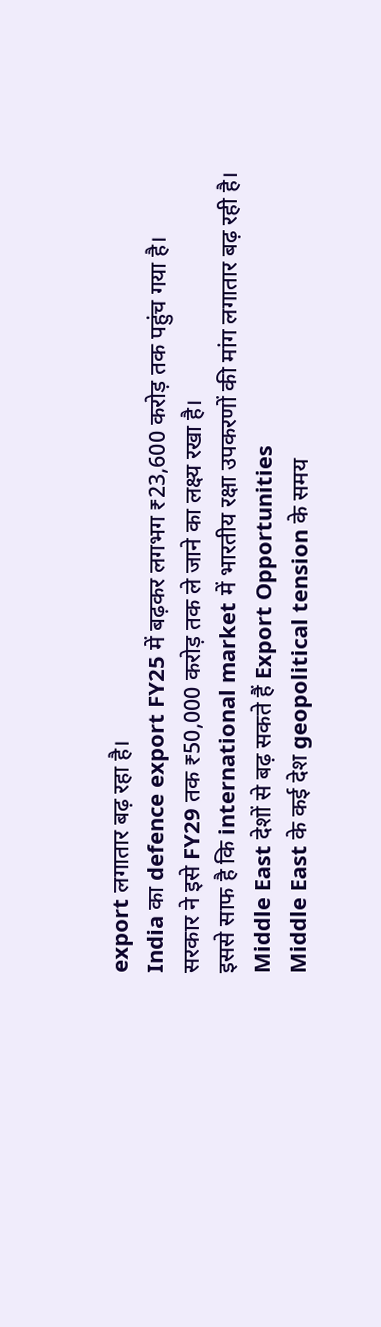export लगातार बढ़ रहा है।
India का defence export FY25 में बढ़कर लगभग ₹23,600 करोड़ तक पहुंच गया है।
सरकार ने इसे FY29 तक ₹50,000 करोड़ तक ले जाने का लक्ष्य रखा है।
इससे साफ है कि international market में भारतीय रक्षा उपकरणों की मांग लगातार बढ़ रही है।
Middle East देशों से बढ़ सकते हैं Export Opportunities
Middle East के कई देश geopolitical tension के समय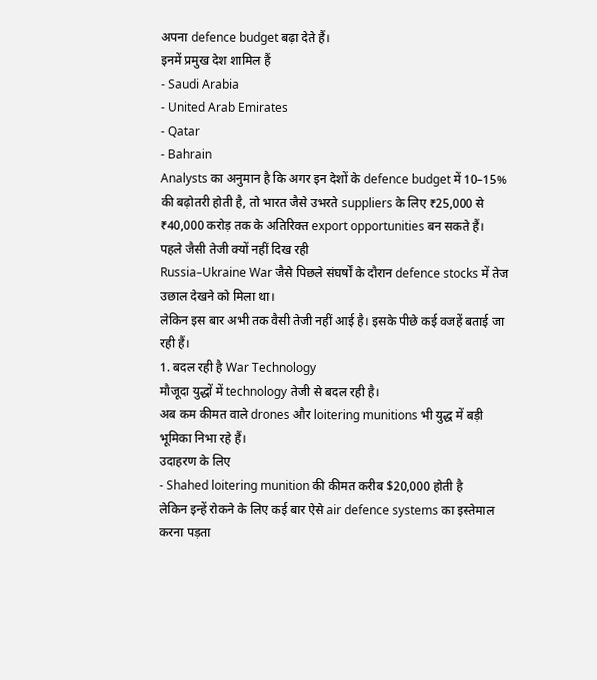अपना defence budget बढ़ा देते हैं।
इनमें प्रमुख देश शामिल हैं
- Saudi Arabia
- United Arab Emirates
- Qatar
- Bahrain
Analysts का अनुमान है कि अगर इन देशों के defence budget में 10–15% की बढ़ोतरी होती है, तो भारत जैसे उभरते suppliers के लिए ₹25,000 से ₹40,000 करोड़ तक के अतिरिक्त export opportunities बन सकते हैं।
पहले जैसी तेजी क्यों नहीं दिख रही
Russia–Ukraine War जैसे पिछले संघर्षों के दौरान defence stocks में तेज उछाल देखने को मिला था।
लेकिन इस बार अभी तक वैसी तेजी नहीं आई है। इसके पीछे कई वजहें बताई जा रही हैं।
1. बदल रही है War Technology
मौजूदा युद्धों में technology तेजी से बदल रही है।
अब कम कीमत वाले drones और loitering munitions भी युद्ध में बड़ी भूमिका निभा रहे हैं।
उदाहरण के लिए
- Shahed loitering munition की कीमत करीब $20,000 होती है
लेकिन इन्हें रोकने के लिए कई बार ऐसे air defence systems का इस्तेमाल करना पड़ता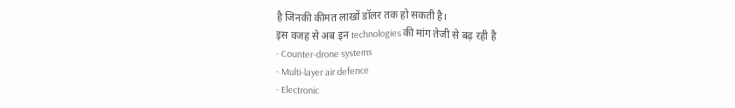है जिनकी कीमत लाखों डॉलर तक हो सकती है।
इस वजह से अब इन technologies की मांग तेजी से बढ़ रही है
- Counter-drone systems
- Multi-layer air defence
- Electronic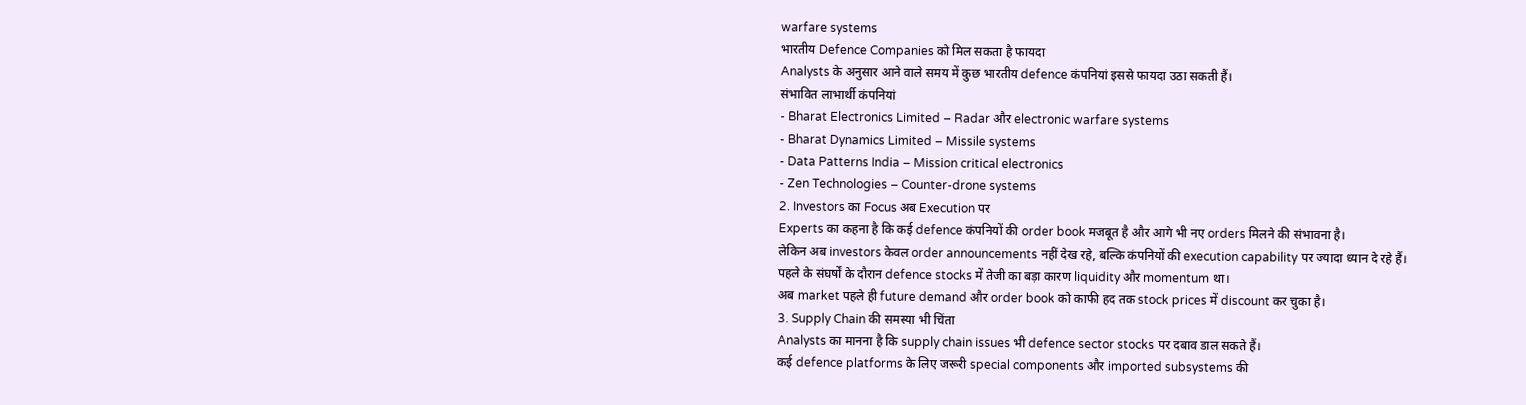warfare systems
भारतीय Defence Companies को मिल सकता है फायदा
Analysts के अनुसार आने वाले समय में कुछ भारतीय defence कंपनियां इससे फायदा उठा सकती हैं।
संभावित लाभार्थी कंपनियां
- Bharat Electronics Limited – Radar और electronic warfare systems
- Bharat Dynamics Limited – Missile systems
- Data Patterns India – Mission critical electronics
- Zen Technologies – Counter-drone systems
2. Investors का Focus अब Execution पर
Experts का कहना है कि कई defence कंपनियों की order book मजबूत है और आगे भी नए orders मिलने की संभावना है।
लेकिन अब investors केवल order announcements नहीं देख रहे, बल्कि कंपनियों की execution capability पर ज्यादा ध्यान दे रहे हैं।
पहले के संघर्षों के दौरान defence stocks में तेजी का बड़ा कारण liquidity और momentum था।
अब market पहले ही future demand और order book को काफी हद तक stock prices में discount कर चुका है।
3. Supply Chain की समस्या भी चिंता
Analysts का मानना है कि supply chain issues भी defence sector stocks पर दबाव डाल सकते हैं।
कई defence platforms के लिए जरूरी special components और imported subsystems की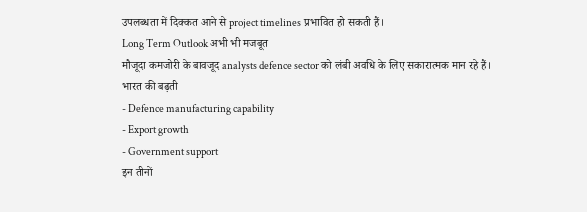उपलब्धता में दिक्कत आने से project timelines प्रभावित हो सकती हैं।
Long Term Outlook अभी भी मजबूत
मौजूदा कमजोरी के बावजूद analysts defence sector को लंबी अवधि के लिए सकारात्मक मान रहे हैं।
भारत की बढ़ती
- Defence manufacturing capability
- Export growth
- Government support
इन तीनों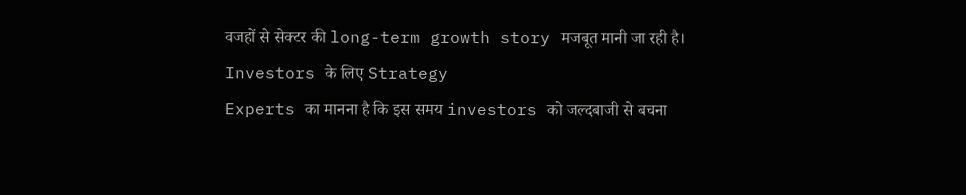वजहों से सेक्टर की long-term growth story मजबूत मानी जा रही है।
Investors के लिए Strategy
Experts का मानना है कि इस समय investors को जल्दबाजी से बचना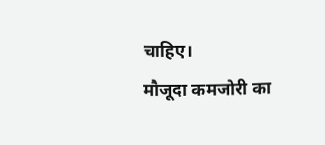चाहिए।
मौजूदा कमजोरी का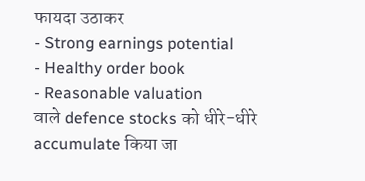फायदा उठाकर
- Strong earnings potential
- Healthy order book
- Reasonable valuation
वाले defence stocks को धीरे-धीरे accumulate किया जा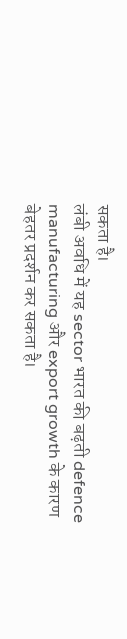सकता है।
लंबी अवधि में यह sector भारत की बढ़ती defence manufacturing और export growth के कारण बेहतर प्रदर्शन कर सकता है।